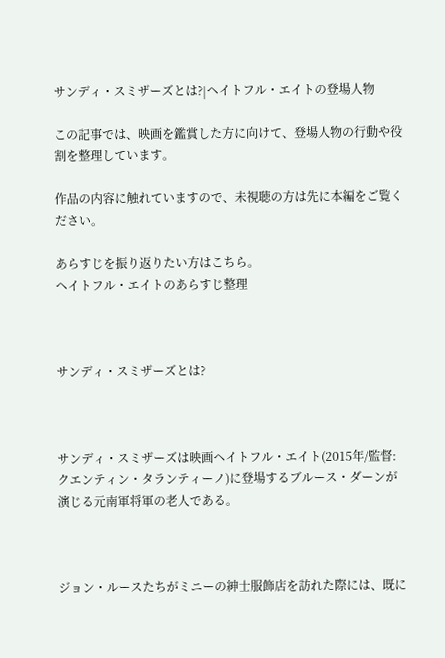サンディ・スミザーズとは?|ヘイトフル・エイトの登場人物

この記事では、映画を鑑賞した方に向けて、登場人物の行動や役割を整理しています。

作品の内容に触れていますので、未視聴の方は先に本編をご覧ください。

あらすじを振り返りたい方はこちら。
ヘイトフル・エイトのあらすじ整理



サンディ・スミザーズとは?



サンディ・スミザーズは映画ヘイトフル・エイト(2015年/監督:クエンティン・タランティーノ)に登場するブルース・ダーンが演じる元南軍将軍の老人である。



ジョン・ルースたちがミニーの紳士服飾店を訪れた際には、既に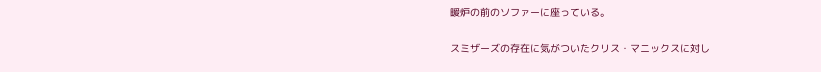暖炉の前のソファーに座っている。

スミザーズの存在に気がついたクリス・マニックスに対し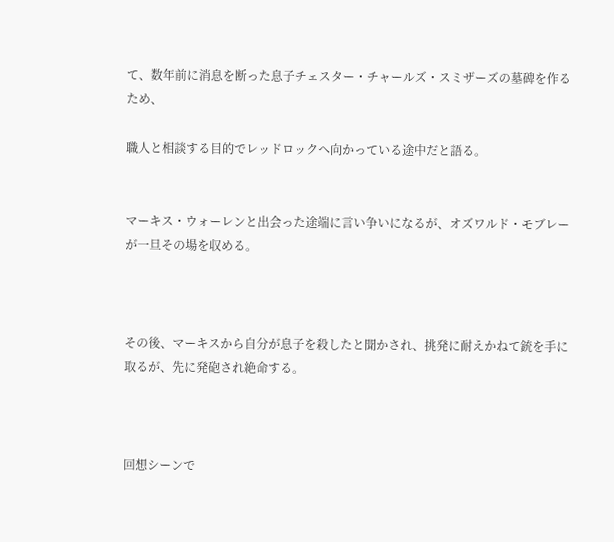て、数年前に消息を断った息子チェスター・チャールズ・スミザーズの墓碑を作るため、

職人と相談する目的でレッドロックへ向かっている途中だと語る。


マーキス・ウォーレンと出会った途端に言い争いになるが、オズワルド・モブレーが一旦その場を収める。



その後、マーキスから自分が息子を殺したと聞かされ、挑発に耐えかねて銃を手に取るが、先に発砲され絶命する。



回想シーンで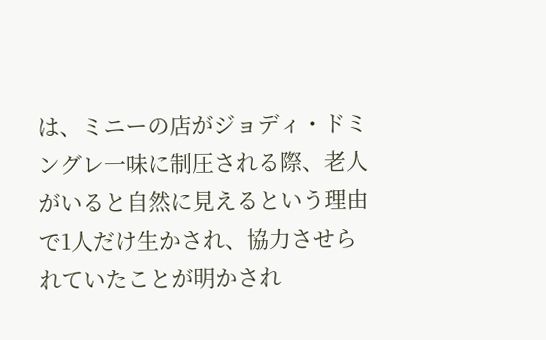は、ミニーの店がジョディ・ドミングレ一味に制圧される際、老人がいると自然に見えるという理由で1人だけ生かされ、協力させられていたことが明かされ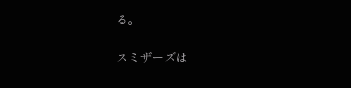る。

スミザーズは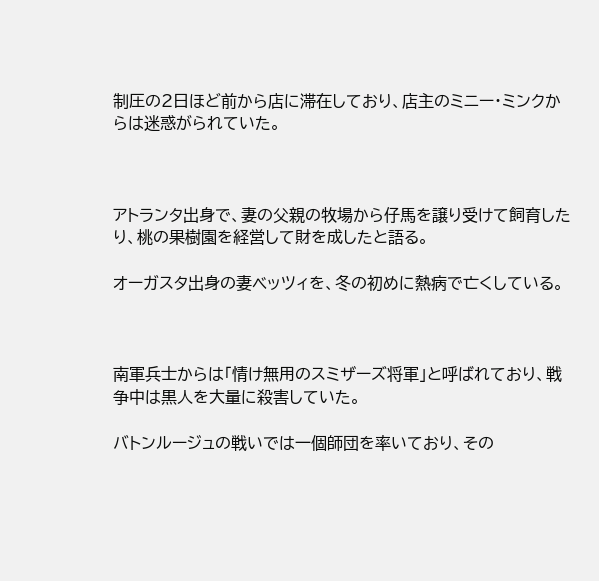制圧の2日ほど前から店に滞在しており、店主のミニー・ミンクからは迷惑がられていた。



アトランタ出身で、妻の父親の牧場から仔馬を譲り受けて飼育したり、桃の果樹園を経営して財を成したと語る。

オーガスタ出身の妻ベッツィを、冬の初めに熱病で亡くしている。



南軍兵士からは「情け無用のスミザーズ将軍」と呼ばれており、戦争中は黒人を大量に殺害していた。

バトンルージュの戦いでは一個師団を率いており、その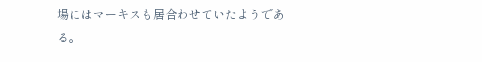場にはマーキスも居合わせていたようである。